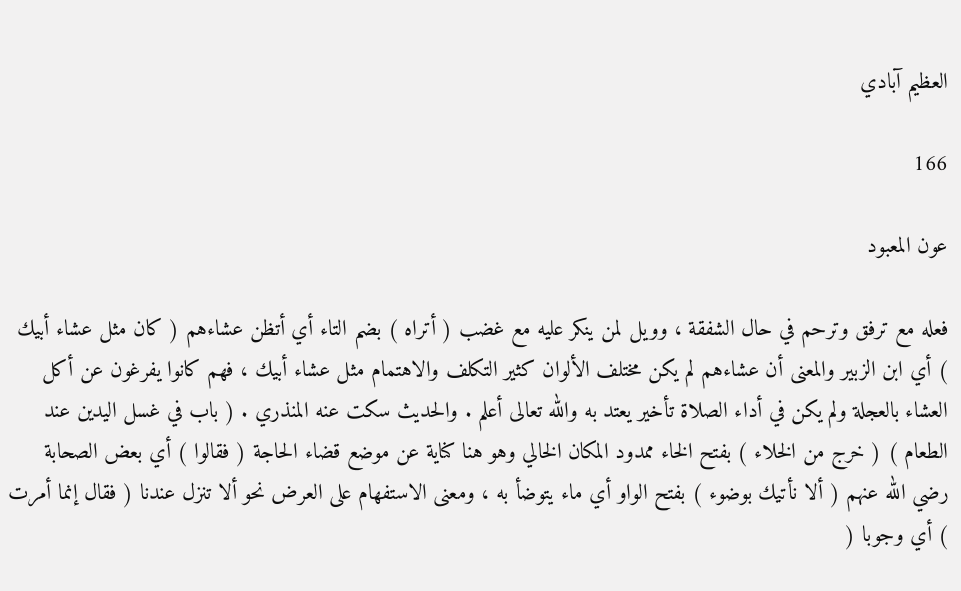العظيم آبادي

166

عون المعبود

فعله مع ترفق وترحم في حال الشفقة ، وويل لمن ينكر عليه مع غضب ( أتراه ) بضم التاء أي أتظن عشاءهم ( كان مثل عشاء أبيك ) أي ابن الزبير والمعنى أن عشاءهم لم يكن مختلف الألوان كثير التكلف والاهتمام مثل عشاء أبيك ، فهم كانوا يفرغون عن أكل العشاء بالعجلة ولم يكن في أداء الصلاة تأخير يعتد به والله تعالى أعلم . والحديث سكت عنه المنذري . ( باب في غسل اليدين عند الطعام ) ( خرج من الخلاء ) بفتح الخاء ممدود المكان الخالي وهو هنا كناية عن موضع قضاء الحاجة ( فقالوا ) أي بعض الصحابة رضي الله عنهم ( ألا نأتيك بوضوء ) بفتح الواو أي ماء يتوضأ به ، ومعنى الاستفهام على العرض نحو ألا تنزل عندنا ( فقال إنما أمرت ) أي وجوبا (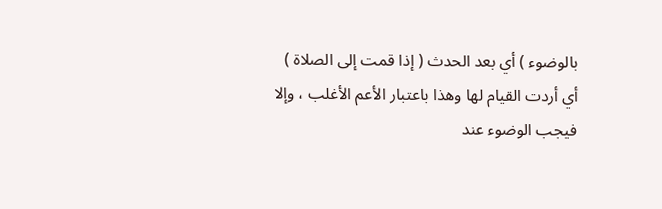بالوضوء ) أي بعد الحدث ( إذا قمت إلى الصلاة ) أي أردت القيام لها وهذا باعتبار الأعم الأغلب ، وإلا فيجب الوضوء عند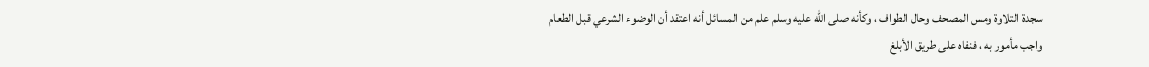سجدة التلاوة ومس المصحف وحال الطواف ، وكأنه صلى الله عليه وسلم علم من المسائل أنه اعتقد أن الوضوء الشرعي قبل الطعام واجب مأمور به ، فنفاه على طريق الأبلغ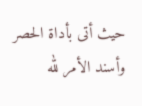حيث أتى بأداة الحصر وأسند الأمر لله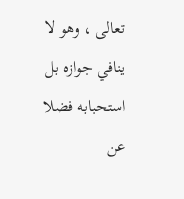تعالى ، وهو لا ينافي جوازه بل استحبابه فضلا عن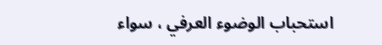استحباب الوضوء العرفي ، سواء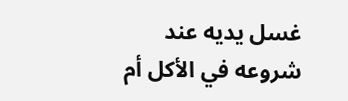غسل يديه عند شروعه في الأكل أم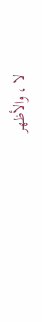لا ، والأظهر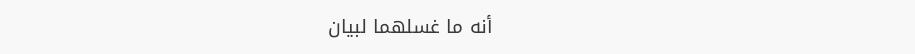أنه ما غسلهما لبيان